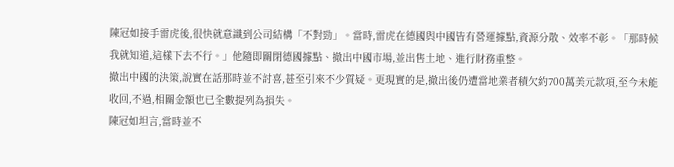陳冠如接手雷虎後,很快就意識到公司結構「不對勁」。當時,雷虎在德國與中國皆有營運據點,資源分散、效率不彰。「那時候我就知道,這樣下去不行。」他隨即關閉德國據點、撤出中國市場,並出售土地、進行財務重整。
撤出中國的決策,說實在話那時並不討喜,甚至引來不少質疑。更現實的是,撤出後仍遭當地業者積欠約700萬美元款項,至今未能收回,不過,相關金額也已全數提列為損失。
陳冠如坦言,當時並不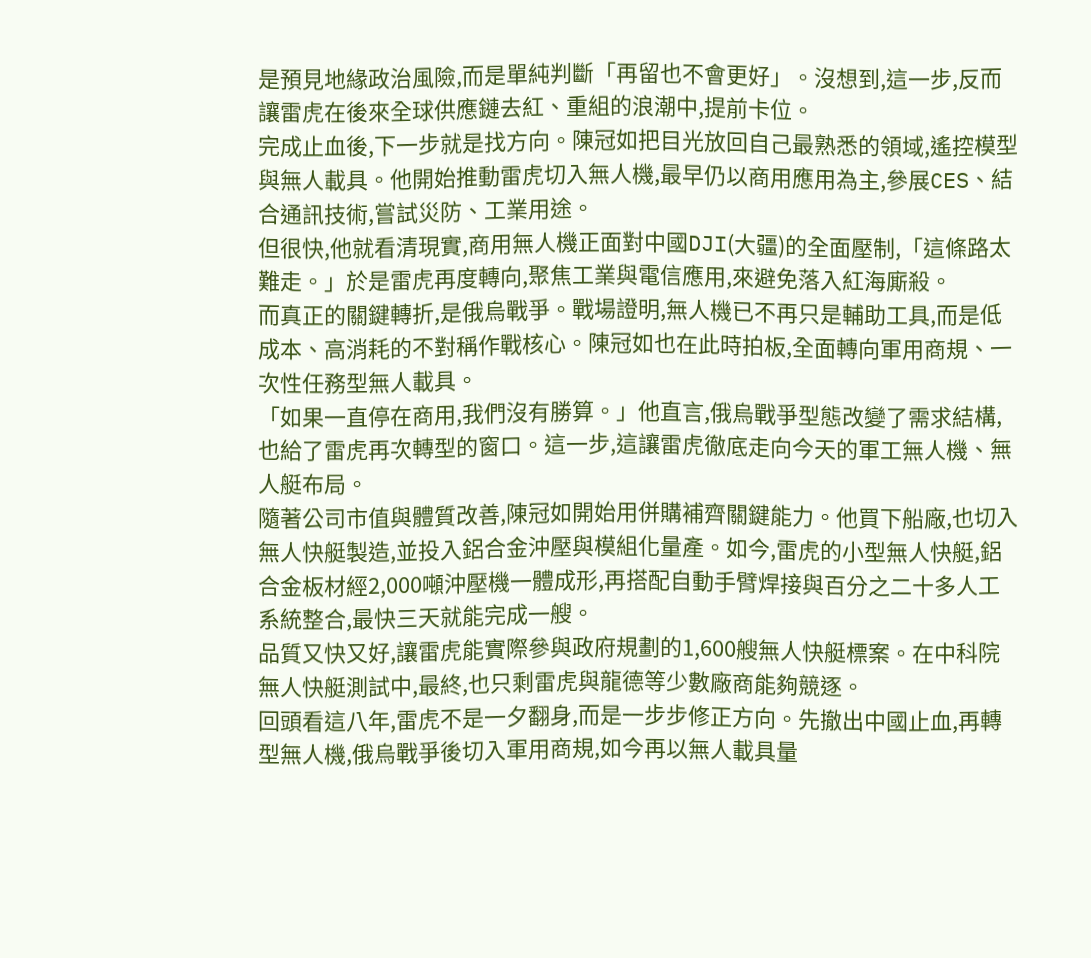是預見地緣政治風險,而是單純判斷「再留也不會更好」。沒想到,這一步,反而讓雷虎在後來全球供應鏈去紅、重組的浪潮中,提前卡位。
完成止血後,下一步就是找方向。陳冠如把目光放回自己最熟悉的領域,遙控模型與無人載具。他開始推動雷虎切入無人機,最早仍以商用應用為主,參展CES、結合通訊技術,嘗試災防、工業用途。
但很快,他就看清現實,商用無人機正面對中國DJI(大疆)的全面壓制,「這條路太難走。」於是雷虎再度轉向,聚焦工業與電信應用,來避免落入紅海廝殺。
而真正的關鍵轉折,是俄烏戰爭。戰場證明,無人機已不再只是輔助工具,而是低成本、高消耗的不對稱作戰核心。陳冠如也在此時拍板,全面轉向軍用商規、一次性任務型無人載具。
「如果一直停在商用,我們沒有勝算。」他直言,俄烏戰爭型態改變了需求結構,也給了雷虎再次轉型的窗口。這一步,這讓雷虎徹底走向今天的軍工無人機、無人艇布局。
隨著公司市值與體質改善,陳冠如開始用併購補齊關鍵能力。他買下船廠,也切入無人快艇製造,並投入鋁合金沖壓與模組化量產。如今,雷虎的小型無人快艇,鋁合金板材經2,000噸沖壓機一體成形,再搭配自動手臂焊接與百分之二十多人工系統整合,最快三天就能完成一艘。
品質又快又好,讓雷虎能實際參與政府規劃的1,600艘無人快艇標案。在中科院無人快艇測試中,最終,也只剩雷虎與龍德等少數廠商能夠競逐。
回頭看這八年,雷虎不是一夕翻身,而是一步步修正方向。先撤出中國止血,再轉型無人機,俄烏戰爭後切入軍用商規,如今再以無人載具量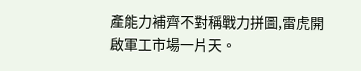產能力補齊不對稱戰力拼圖,雷虎開啟軍工市場一片天。